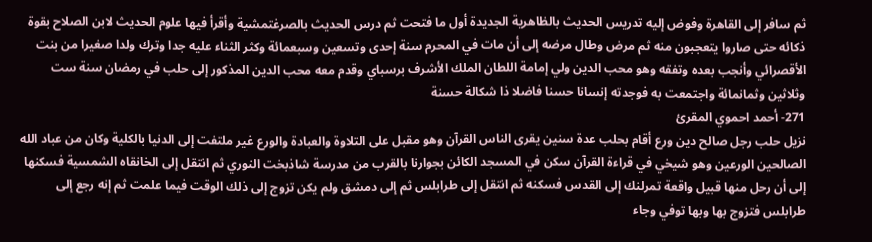ثم سافر إلى القاهرة وفوض إليه تدريس الحديث بالظاهرية الجديدة أول ما فتحت ثم درس الحديث بالصرغتمشية وأقرأ فيها علوم الحديث لابن الصلاح بقوة ذكائه حتى صاروا يتعجبون منه ثم مرض وطال مرضه إلى أن مات في المحرم سنة إحدى وتسعين وسبعمائة وكثر الثناء عليه جدا وترك ولدا صغيرا من بنت الأقصرائي وأنجب بعده وتفقه وهو محب الدين ولي إمامة اللطان الملك الأشرف برسباي وقدم معه محب الدين المذكور إلى حلب في رمضان سنة ست وثلاثين وثمانمائة واجتمعت به فوجدته إنسانا حسنا فاضلا ذا شكالة حسنة
271- أحمد احموي المقرئ
نزيل حلب رجل صالح دين ورع أقام بحلب عدة سنين يقرى الناس القرآن وهو مقبل على التلاوة والعبادة والورع غير ملتفت إلى الدنيا بالكلية وكان من عباد الله الصالحين الورعين وهو شيخي في قراءة القرآن سكن في المسجد الكائن بجوارنا بالقرب من مدرسة شاذبخت النوري ثم انتقل إلى الخانقاه الشمسية فسكنها إلى أن رحل منها قبيل واقعة تمرلنك إلى القدس فسكنه ثم انتقل إلى طرابلس ثم إلى دمشق ولم يكن تزوج إلى ذلك الوقت فيما علمت ثم إنه رجع إلى طرابلس فتزوج بها وبها توفي وجاء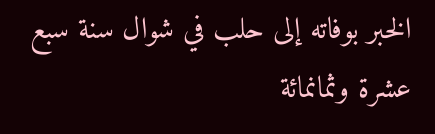الخبر بوفاته إلى حلب في شوال سنة سبع عشرة وثمانمائة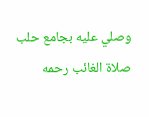وصلي عليه بجامع حلب صلاة الغائب رحمه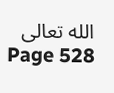الله تعالى
Page 528